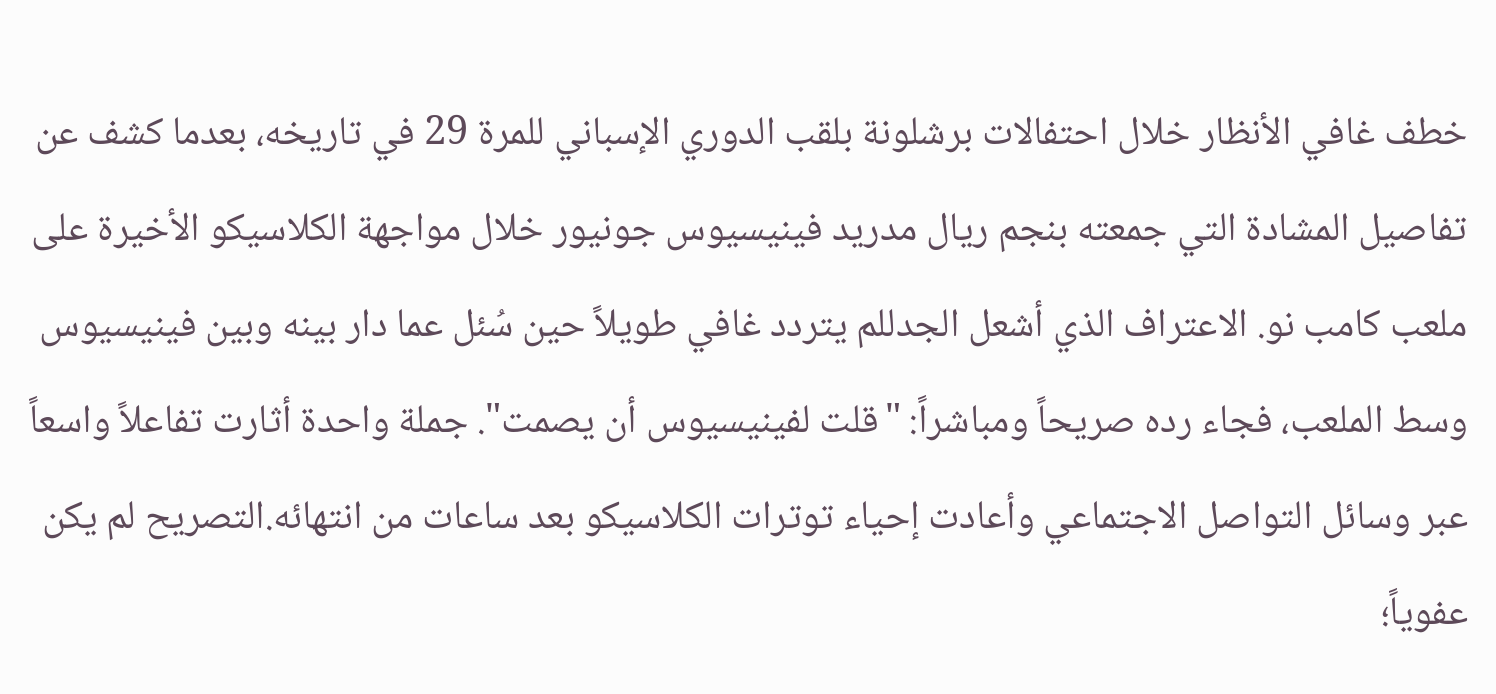خطف غافي الأنظار خلال احتفالات برشلونة بلقب الدوري الإسباني للمرة 29 في تاريخه، بعدما كشف عن تفاصيل المشادة التي جمعته بنجم ريال مدريد فينيسيوس جونيور خلال مواجهة الكلاسيكو الأخيرة على ملعب كامب نو. الاعتراف الذي أشعل الجدللم يتردد غافي طويلاً حين سُئل عما دار بينه وبين فينيسيوس وسط الملعب، فجاء رده صريحاً ومباشراً: "قلت لفينيسيوس أن يصمت". جملة واحدة أثارت تفاعلاً واسعاً عبر وسائل التواصل الاجتماعي وأعادت إحياء توترات الكلاسيكو بعد ساعات من انتهائه.التصريح لم يكن عفوياً؛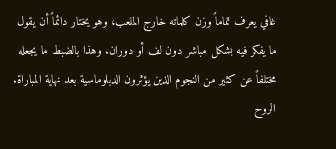غافي يعرف تماماً وزن كلماته خارج الملعب، وهو يختار دائماً أن يقول ما يفكر فيه بشكل مباشر دون لف أو دوران. وهذا بالضبط ما يجعله مختلفاً عن كثير من النجوم الذين يؤثرون الدبلوماسية بعد نهاية المباراة. الروح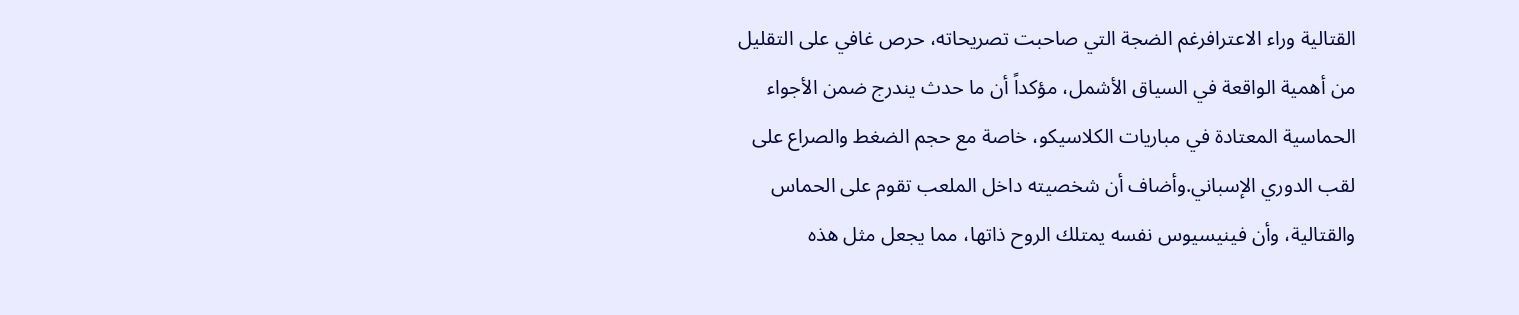القتالية وراء الاعترافرغم الضجة التي صاحبت تصريحاته، حرص غافي على التقليل من أهمية الواقعة في السياق الأشمل، مؤكداً أن ما حدث يندرج ضمن الأجواء الحماسية المعتادة في مباريات الكلاسيكو، خاصة مع حجم الضغط والصراع على لقب الدوري الإسباني.وأضاف أن شخصيته داخل الملعب تقوم على الحماس والقتالية، وأن فينيسيوس نفسه يمتلك الروح ذاتها، مما يجعل مثل هذه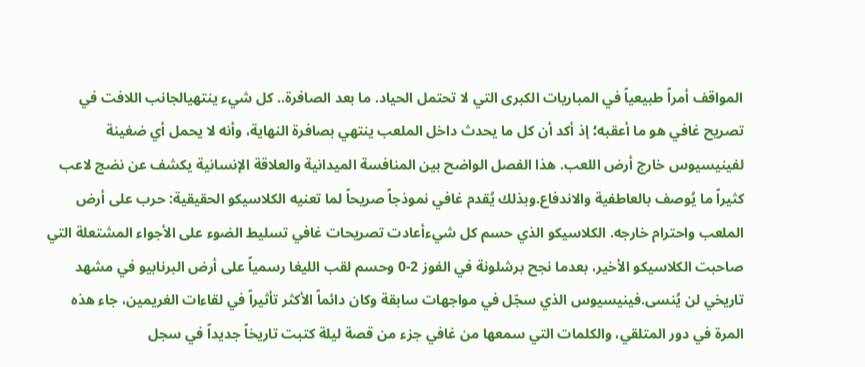المواقف أمراً طبيعياً في المباريات الكبرى التي لا تحتمل الحياد. ما بعد الصافرة.. كل شيء ينتهيالجانب اللافت في تصريح غافي هو ما أعقبه؛ إذ أكد أن كل ما يحدث داخل الملعب ينتهي بصافرة النهاية، وأنه لا يحمل أي ضغينة لفينيسيوس خارج أرض اللعب. هذا الفصل الواضح بين المنافسة الميدانية والعلاقة الإنسانية يكشف عن نضج لاعب كثيراً ما يُوصف بالعاطفية والاندفاع.وبذلك يُقدم غافي نموذجاً صريحاً لما تعنيه الكلاسيكو الحقيقية: حرب على أرض الملعب واحترام خارجه. الكلاسيكو الذي حسم كل شيءأعادت تصريحات غافي تسليط الضوء على الأجواء المشتعلة التي صاحبت الكلاسيكو الأخير، بعدما نجح برشلونة في الفوز 2-0 وحسم لقب الليغا رسمياً على أرض البرنابيو في مشهد تاريخي لن يُنسى.فينيسيوس الذي سجّل في مواجهات سابقة وكان دائماً الأكثر تأثيراً في لقاءات الغريمين، جاء هذه المرة في دور المتلقي، والكلمات التي سمعها من غافي جزء من قصة ليلة كتبت تاريخاً جديداً في سجل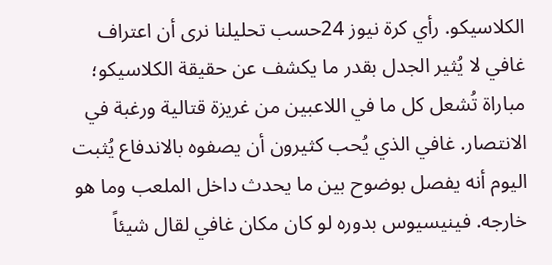الكلاسيكو. رأي كرة نيوز 24حسب تحليلنا نرى أن اعتراف غافي لا يُثير الجدل بقدر ما يكشف عن حقيقة الكلاسيكو؛ مباراة تُشعل كل ما في اللاعبين من غريزة قتالية ورغبة في الانتصار. غافي الذي يُحب كثيرون أن يصفوه بالاندفاع يُثبت اليوم أنه يفصل بوضوح بين ما يحدث داخل الملعب وما هو خارجه. فينيسيوس بدوره لو كان مكان غافي لقال شيئاً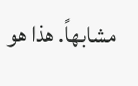مشابهاً. هذا هو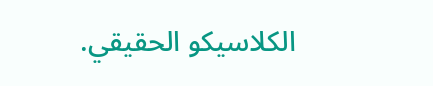الكلاسيكو الحقيقي.